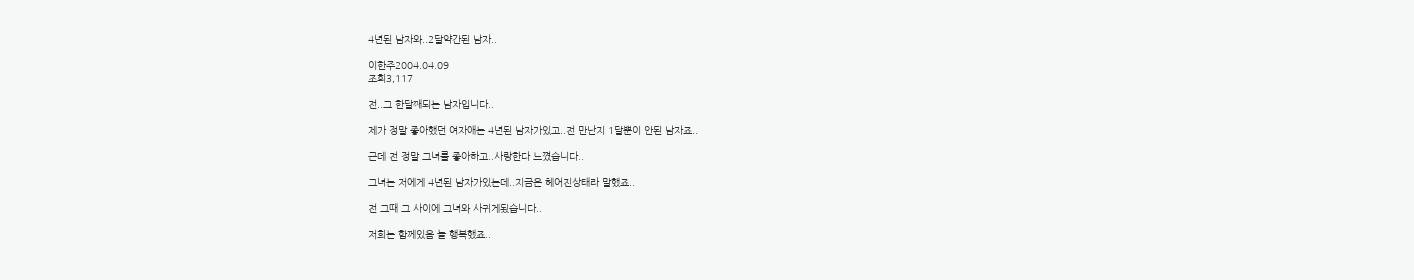4년된 남자와..2달약간된 남자..

이한주2004.04.09
조회3,117

전..그 한달째되는 남자입니다..

제가 정말 좋아했던 여자애는 4년된 남자가있고..전 만난지 1달뿐이 안된 남자죠..

근데 전 정말 그녀를 좋아하고..사랑한다 느꼈습니다..

그녀는 저에게 4년된 남자가있는데..지금은 헤어진상태라 말했죠..

전 그때 그 사이에 그녀와 사귀게됬습니다..

저희는 함께있음 늘 행복했죠..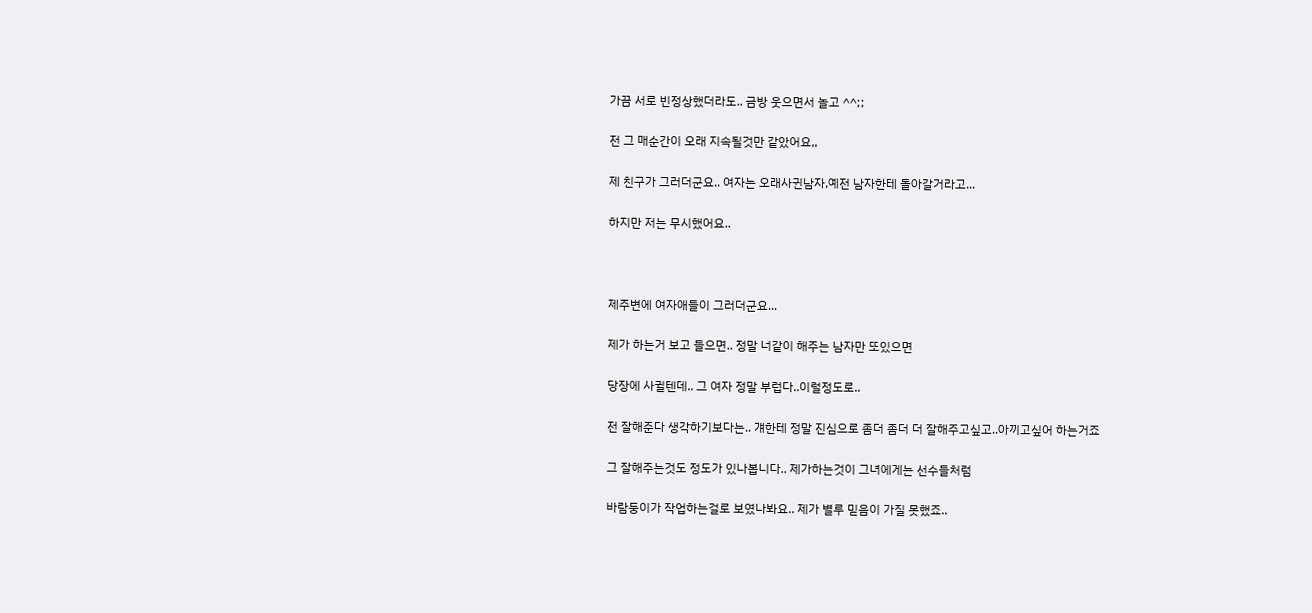가끔 서로 빈정상했더라도.. 금방 웃으면서 놀고 ^^;;

전 그 매순간이 오래 지속될것만 같았어요,,

제 친구가 그러더군요.. 여자는 오래사귄남자,예전 남자한테 돌아갈거라고...

하지만 저는 무시했어요..



제주변에 여자애들이 그러더군요...

제가 하는거 보고 들으면.. 정말 너같이 해주는 남자만 또있으면

당장에 사귈텐데.. 그 여자 정말 부럽다..이럴정도로..

전 잘해준다 생각하기보다는.. 걔한테 정말 진심으로 좀더 좀더 더 잘해주고싶고..아끼고싶어 하는거죠

그 잘해주는것도 정도가 있나봅니다.. 제가하는것이 그녀에게는 선수들처럼

바람둥이가 작업하는걸로 보였나봐요.. 제가 별루 믿음이 가질 못했죠..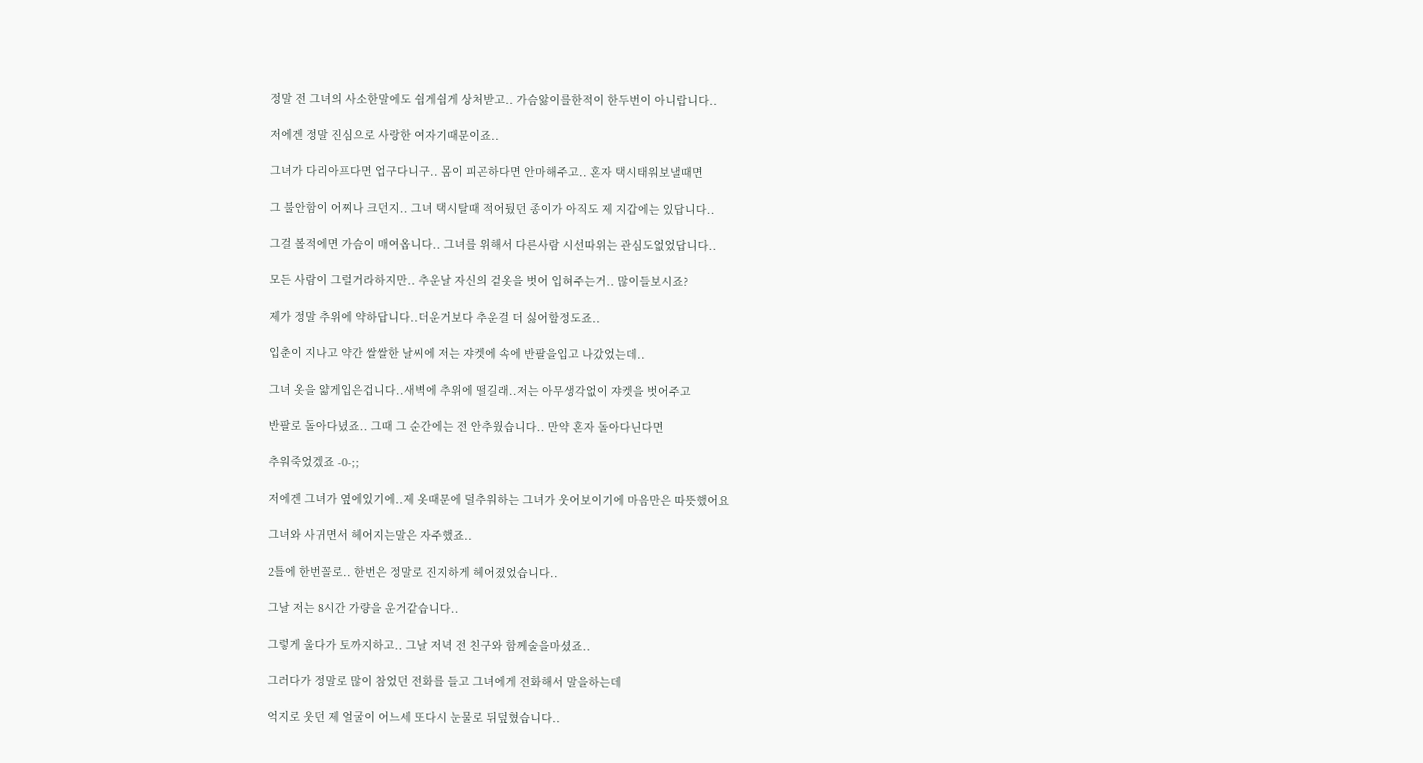정말 전 그녀의 사소한말에도 쉽게쉽게 상처받고.. 가슴앓이를한적이 한두번이 아니랍니다..

저에겐 정말 진심으로 사랑한 여자기때문이죠..

그녀가 다리아프다면 업구다니구.. 몸이 피곤하다면 안마해주고.. 혼자 택시태워보낼때면

그 불안함이 어찌나 크던지.. 그녀 택시탈때 적어뒀던 종이가 아직도 제 지갑에는 있답니다..

그걸 볼적에면 가슴이 매여옵니다.. 그녀를 위해서 다른사람 시선따위는 관심도없었답니다..

모든 사람이 그럴거라하지만.. 추운날 자신의 겉옷을 벗어 입혀주는거.. 많이들보시죠?

제가 정말 추위에 약하답니다..더운거보다 추운걸 더 싫어할정도죠..

입춘이 지나고 약간 쌀쌀한 날씨에 저는 쟈켓에 속에 반팔을입고 나갔었는데..

그녀 옷을 얇게입은겁니다..새벽에 추위에 떨길래..저는 아무생각없이 쟈켓을 벗어주고

반팔로 돌아다녔죠.. 그때 그 순간에는 전 안추웠습니다.. 만약 혼자 돌아다닌다면

추워죽었겠죠 -0-;;

저에겐 그녀가 옆에있기에..제 옷때문에 덜추워하는 그녀가 웃어보이기에 마음만은 따뜻했어요

그녀와 사귀면서 헤어지는말은 자주했죠..

2틀에 한번꼴로.. 한번은 정말로 진지하게 헤어졌었습니다..

그날 저는 8시간 가량을 운거같습니다..

그렇게 울다가 토까지하고.. 그날 저녁 전 친구와 함께술을마셨죠..

그러다가 정말로 많이 참었던 전화를 들고 그녀에게 전화해서 말을하는데

억지로 웃던 제 얼굴이 어느세 또다시 눈물로 뒤덮혔습니다..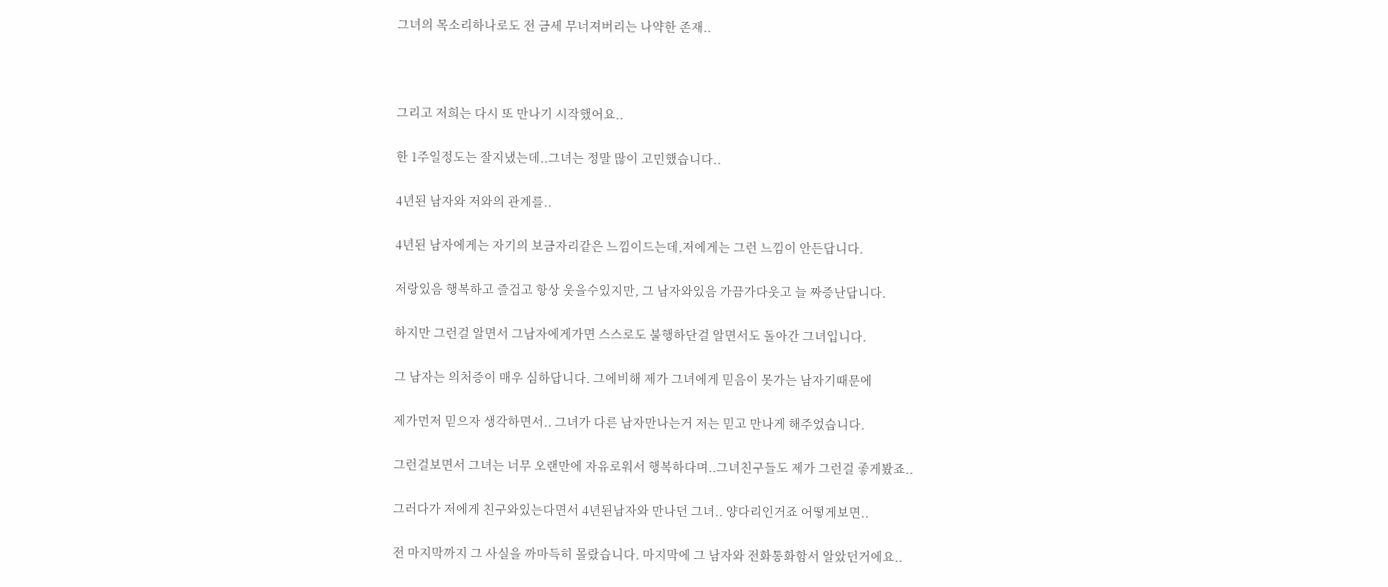그녀의 목소리하나로도 전 금세 무너져버리는 나약한 존재..



그리고 저희는 다시 또 만나기 시작했어요..

한 1주일정도는 잘지냈는데..그녀는 정말 많이 고민했습니다..

4년된 남자와 저와의 관계를..

4년된 남자에게는 자기의 보금자리같은 느낌이드는데,저에게는 그런 느낌이 안든답니다.

저랑있음 행복하고 즐겁고 항상 웃을수있지만, 그 남자와있음 가끔가다웃고 늘 짜증난답니다.

하지만 그런걸 알면서 그남자에게가면 스스로도 불행하단걸 알면서도 돌아간 그녀입니다.

그 남자는 의처증이 매우 심하답니다. 그에비해 제가 그녀에게 믿음이 못가는 남자기때문에

제가먼저 믿으자 생각하면서.. 그녀가 다른 남자만나는거 저는 믿고 만나게 해주었습니다.

그런걸보면서 그녀는 너무 오랜만에 자유로워서 행복하다며..그녀친구들도 제가 그런걸 좋게봤죠..

그러다가 저에게 친구와있는다면서 4년된남자와 만나던 그녀.. 양다리인거죠 어떻게보면..

전 마지막까지 그 사실을 까마득히 몰랐습니다. 마지막에 그 남자와 전화통화함서 알았던거에요..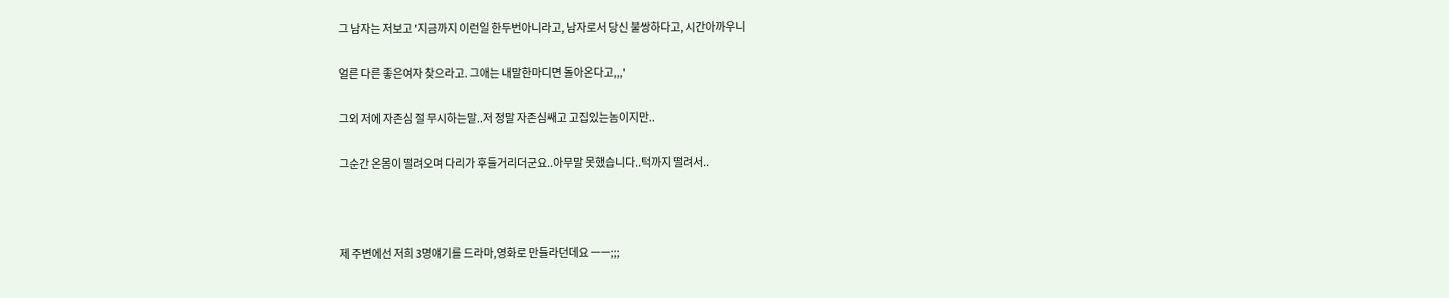그 남자는 저보고 '지금까지 이런일 한두번아니라고, 남자로서 당신 불쌍하다고, 시간아까우니

얼른 다른 좋은여자 찾으라고. 그애는 내말한마디면 돌아온다고,,,'

그외 저에 자존심 절 무시하는말..저 정말 자존심쌔고 고집있는놈이지만..

그순간 온몸이 떨려오며 다리가 후들거리더군요..아무말 못했습니다..턱까지 떨려서..



제 주변에선 저희 3명얘기를 드라마,영화로 만들라던데요 ㅡㅡ;;;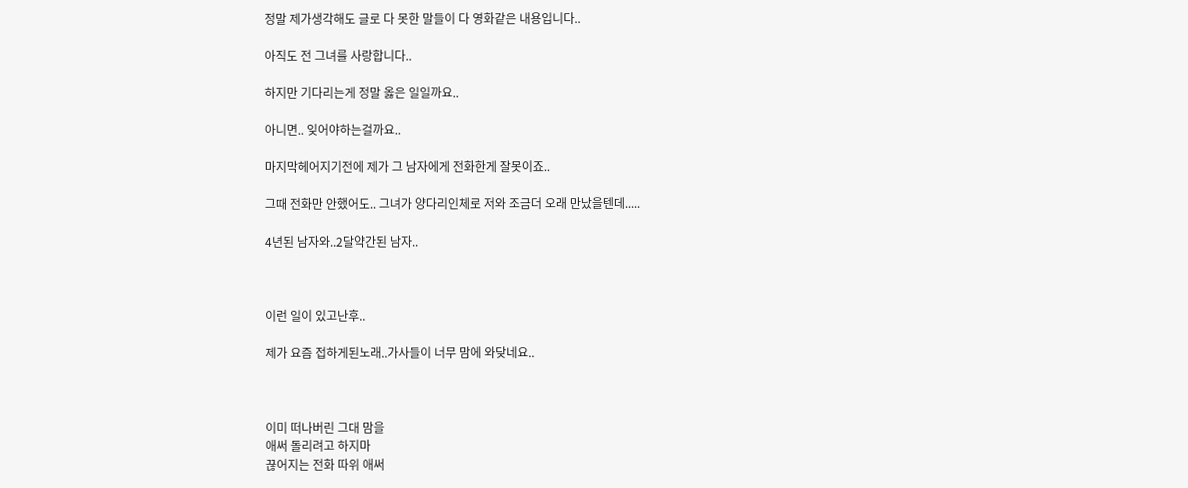정말 제가생각해도 글로 다 못한 말들이 다 영화같은 내용입니다..

아직도 전 그녀를 사랑합니다..

하지만 기다리는게 정말 옳은 일일까요..

아니면.. 잊어야하는걸까요..

마지막헤어지기전에 제가 그 남자에게 전화한게 잘못이죠..

그때 전화만 안했어도.. 그녀가 양다리인체로 저와 조금더 오래 만났을텐데.....

4년된 남자와..2달약간된 남자..



이런 일이 있고난후..

제가 요즘 접하게된노래..가사들이 너무 맘에 와닺네요..



이미 떠나버린 그대 맘을
애써 돌리려고 하지마
끊어지는 전화 따위 애써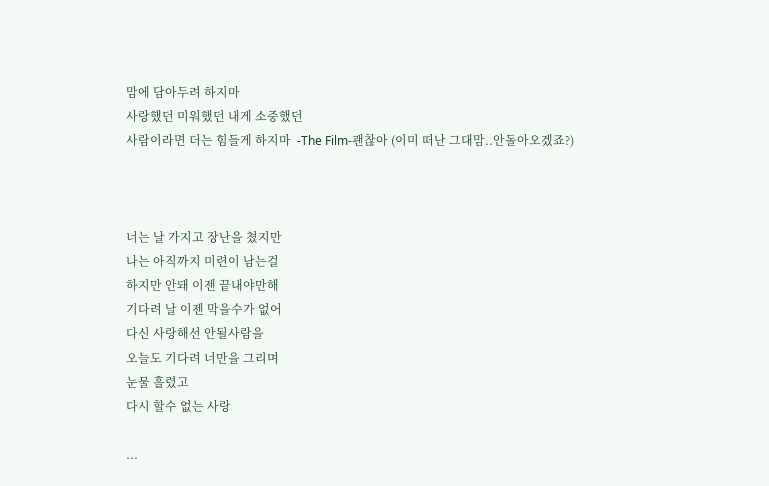맘에 담아두려 하지마
사랑했던 미워했던 내게 소중했던
사람이라면 더는 힘들게 하지마  -The Film-괜찮아 (이미 떠난 그대맘..안돌아오겠죠?)



너는 날 가지고 장난을 쳤지만
나는 아직까지 미련이 남는걸
하지만 안돼 이젠 끝내야만해
기다려 날 이젠 막을수가 없어
다신 사랑해선 안될사람을
오늘도 기다려 너만을 그리며
눈물 흘렸고
다시 할수 없는 사랑

...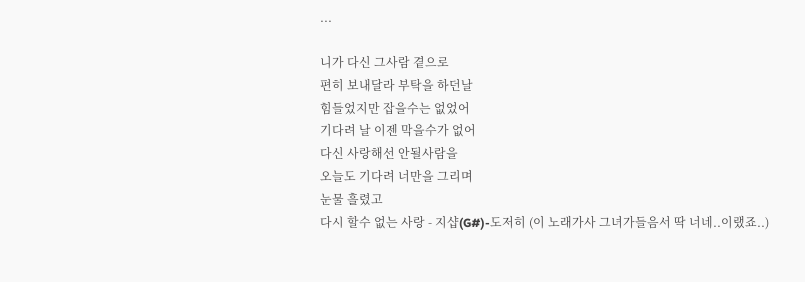...

니가 다신 그사람 곁으로
편히 보내달라 부탁을 하던날
힘들었지만 잡을수는 없었어
기다려 날 이젠 막을수가 없어
다신 사랑해선 안될사람을
오늘도 기다려 너만을 그리며
눈물 흘렸고
다시 할수 없는 사랑 - 지샵(G#)-도저히 (이 노래가사 그녀가들음서 딱 너네..이랬죠..)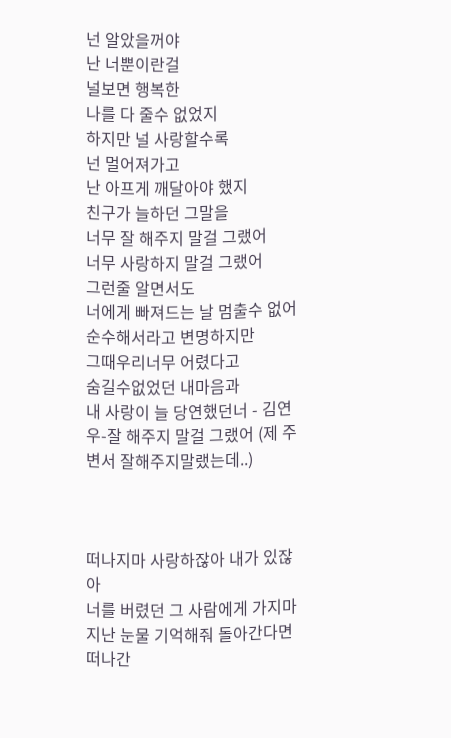넌 알았을꺼야
난 너뿐이란걸
널보면 행복한
나를 다 줄수 없었지
하지만 널 사랑할수록
넌 멀어져가고
난 아프게 깨달아야 했지
친구가 늘하던 그말을
너무 잘 해주지 말걸 그랬어
너무 사랑하지 말걸 그랬어
그런줄 알면서도
너에게 빠져드는 날 멈출수 없어
순수해서라고 변명하지만
그때우리너무 어렸다고
숨길수없었던 내마음과
내 사랑이 늘 당연했던너 - 김연우-잘 해주지 말걸 그랬어 (제 주변서 잘해주지말랬는데..)



떠나지마 사랑하잖아 내가 있잖아
너를 버렸던 그 사람에게 가지마
지난 눈물 기억해줘 돌아간다면 떠나간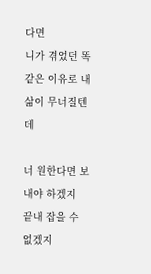다면
니가 겪었던 똑같은 이유로 내삶이 무너질텐데

너 원한다면 보내야 하겠지
끝내 잡을 수 없겠지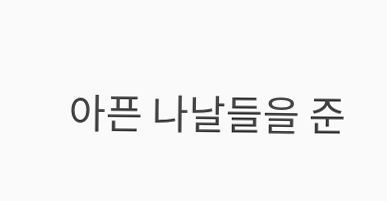아픈 나날들을 준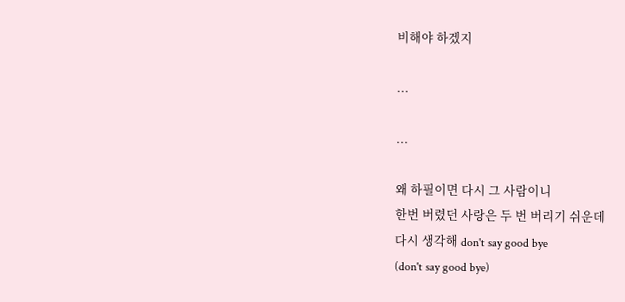비해야 하겠지

...

...

왜 하필이면 다시 그 사람이니
한번 버렸던 사랑은 두 번 버리기 쉬운데
다시 생각해 don't say good bye
(don't say good bye)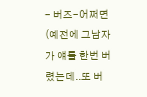- 버즈-어쩌면 (예전에 그남자가 얘를 한번 버렸는데..또 버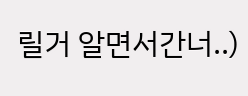릴거 알면서간너..)